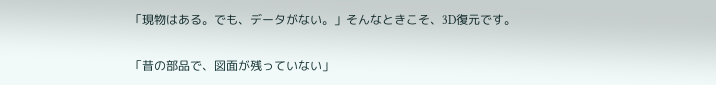「現物はある。でも、データがない。」そんなときこそ、3D復元です。

「昔の部品で、図面が残っていない」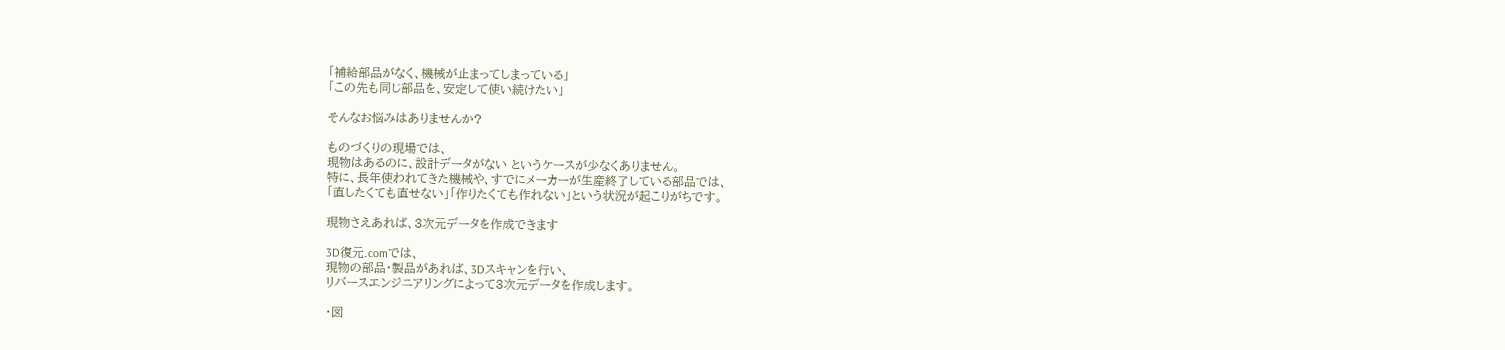「補給部品がなく、機械が止まってしまっている」
「この先も同じ部品を、安定して使い続けたい」

そんなお悩みはありませんか?

ものづくりの現場では、
現物はあるのに、設計データがない というケースが少なくありません。
特に、長年使われてきた機械や、すでにメーカーが生産終了している部品では、
「直したくても直せない」「作りたくても作れない」という状況が起こりがちです。

現物さえあれば、3次元データを作成できます

3D復元.comでは、
現物の部品・製品があれば、3Dスキャンを行い、
リバースエンジニアリングによって3次元データを作成します。

・図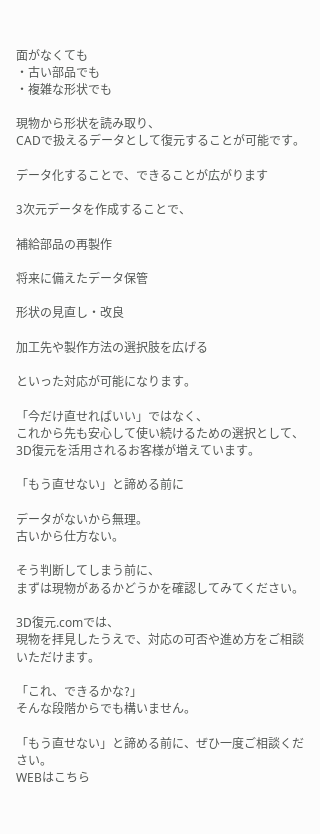面がなくても
・古い部品でも
・複雑な形状でも

現物から形状を読み取り、
CADで扱えるデータとして復元することが可能です。

データ化することで、できることが広がります

3次元データを作成することで、

補給部品の再製作

将来に備えたデータ保管

形状の見直し・改良

加工先や製作方法の選択肢を広げる

といった対応が可能になります。

「今だけ直せればいい」ではなく、
これから先も安心して使い続けるための選択として、
3D復元を活用されるお客様が増えています。

「もう直せない」と諦める前に

データがないから無理。
古いから仕方ない。

そう判断してしまう前に、
まずは現物があるかどうかを確認してみてください。

3D復元.comでは、
現物を拝見したうえで、対応の可否や進め方をご相談いただけます。

「これ、できるかな?」
そんな段階からでも構いません。

「もう直せない」と諦める前に、ぜひ一度ご相談ください。
WEBはこちら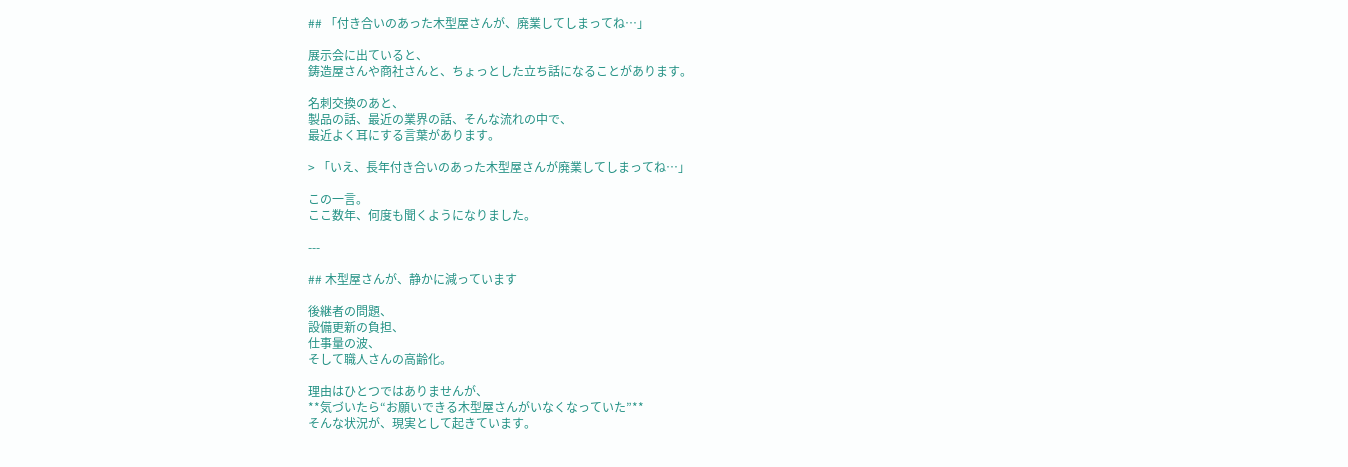## 「付き合いのあった木型屋さんが、廃業してしまってね…」

展示会に出ていると、
鋳造屋さんや商社さんと、ちょっとした立ち話になることがあります。

名刺交換のあと、
製品の話、最近の業界の話、そんな流れの中で、
最近よく耳にする言葉があります。

> 「いえ、長年付き合いのあった木型屋さんが廃業してしまってね…」

この一言。
ここ数年、何度も聞くようになりました。

---

## 木型屋さんが、静かに減っています

後継者の問題、
設備更新の負担、
仕事量の波、
そして職人さんの高齢化。

理由はひとつではありませんが、
**気づいたら“お願いできる木型屋さんがいなくなっていた”**
そんな状況が、現実として起きています。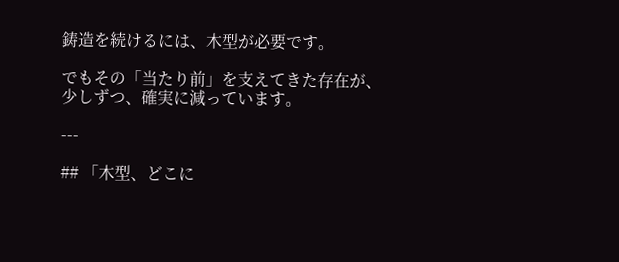鋳造を続けるには、木型が必要です。

でもその「当たり前」を支えてきた存在が、
少しずつ、確実に減っています。

---

## 「木型、どこに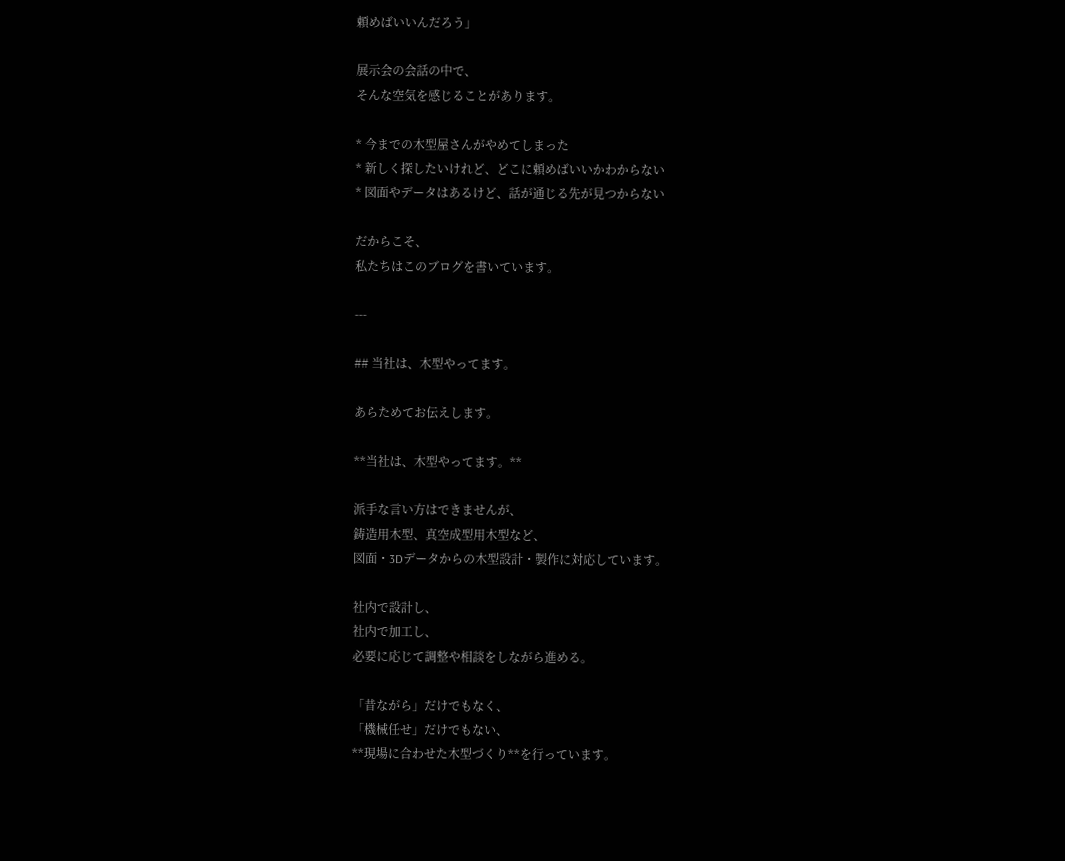頼めばいいんだろう」

展示会の会話の中で、
そんな空気を感じることがあります。

* 今までの木型屋さんがやめてしまった
* 新しく探したいけれど、どこに頼めばいいかわからない
* 図面やデータはあるけど、話が通じる先が見つからない

だからこそ、
私たちはこのブログを書いています。

---

## 当社は、木型やってます。

あらためてお伝えします。

**当社は、木型やってます。**

派手な言い方はできませんが、
鋳造用木型、真空成型用木型など、
図面・3Dデータからの木型設計・製作に対応しています。

社内で設計し、
社内で加工し、
必要に応じて調整や相談をしながら進める。

「昔ながら」だけでもなく、
「機械任せ」だけでもない、
**現場に合わせた木型づくり**を行っています。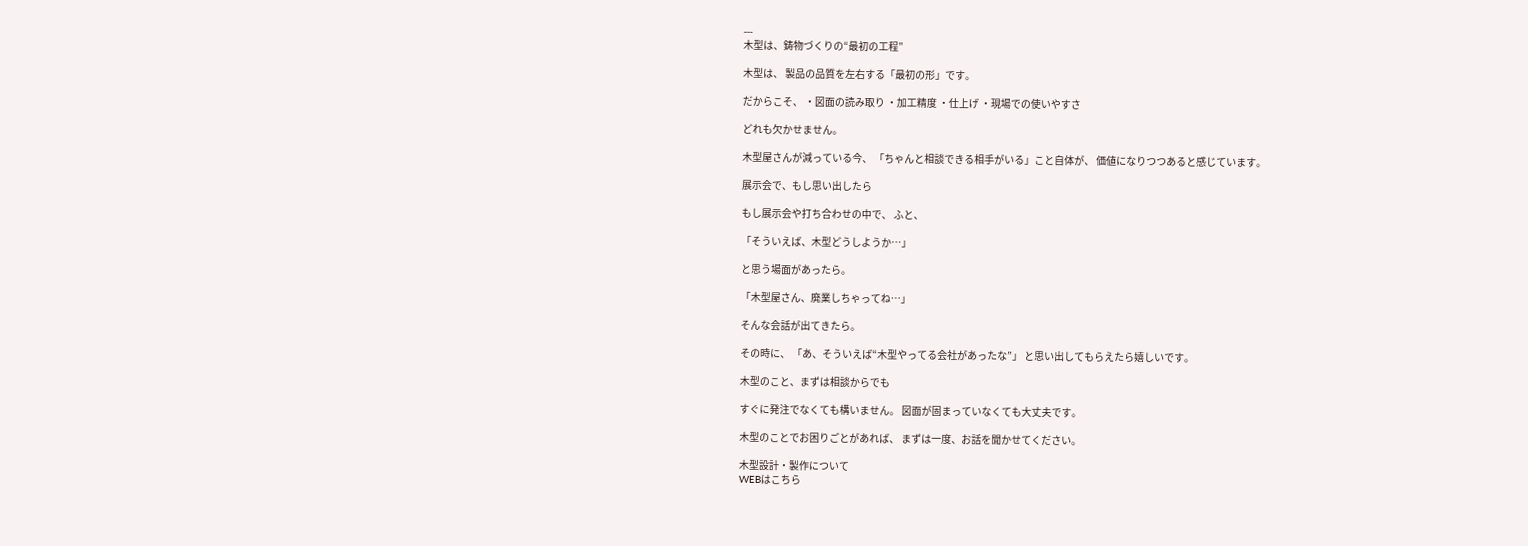---
木型は、鋳物づくりの“最初の工程”

木型は、 製品の品質を左右する「最初の形」です。

だからこそ、 ・図面の読み取り ・加工精度 ・仕上げ ・現場での使いやすさ

どれも欠かせません。

木型屋さんが減っている今、 「ちゃんと相談できる相手がいる」こと自体が、 価値になりつつあると感じています。

展示会で、もし思い出したら

もし展示会や打ち合わせの中で、 ふと、

「そういえば、木型どうしようか…」

と思う場面があったら。

「木型屋さん、廃業しちゃってね…」

そんな会話が出てきたら。

その時に、 「あ、そういえば“木型やってる会社があったな”」 と思い出してもらえたら嬉しいです。

木型のこと、まずは相談からでも

すぐに発注でなくても構いません。 図面が固まっていなくても大丈夫です。

木型のことでお困りごとがあれば、 まずは一度、お話を聞かせてください。

木型設計・製作について
WEBはこちら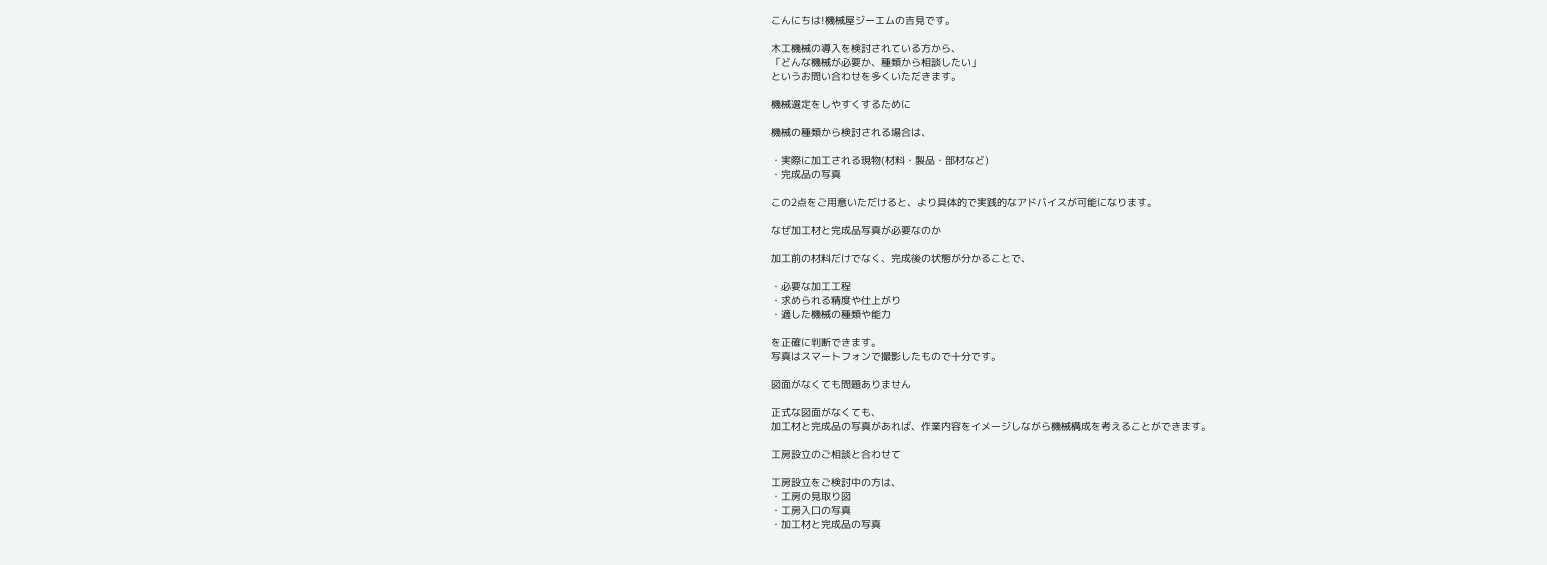こんにちは!機械屋ジーエムの吉見です。

木工機械の導入を検討されている方から、
「どんな機械が必要か、種類から相談したい」
というお問い合わせを多くいただきます。

機械選定をしやすくするために

機械の種類から検討される場合は、

・実際に加工される現物(材料・製品・部材など)
・完成品の写真

この2点をご用意いただけると、より具体的で実践的なアドバイスが可能になります。

なぜ加工材と完成品写真が必要なのか

加工前の材料だけでなく、完成後の状態が分かることで、

・必要な加工工程
・求められる精度や仕上がり
・適した機械の種類や能力

を正確に判断できます。
写真はスマートフォンで撮影したもので十分です。

図面がなくても問題ありません

正式な図面がなくても、
加工材と完成品の写真があれば、作業内容をイメージしながら機械構成を考えることができます。

工房設立のご相談と合わせて

工房設立をご検討中の方は、
・工房の見取り図
・工房入口の写真
・加工材と完成品の写真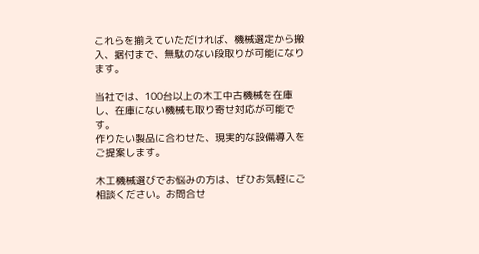これらを揃えていただければ、機械選定から搬入、据付まで、無駄のない段取りが可能になります。

当社では、100台以上の木工中古機械を在庫し、在庫にない機械も取り寄せ対応が可能です。
作りたい製品に合わせた、現実的な設備導入をご提案します。

木工機械選びでお悩みの方は、ぜひお気軽にご相談ください。お問合せ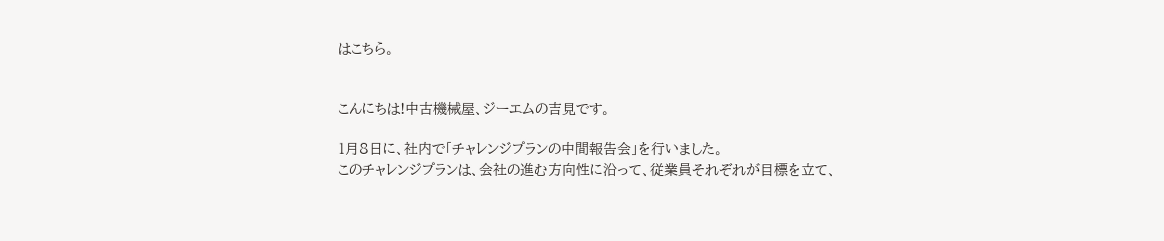はこちら。


こんにちは!中古機械屋、ジーエムの吉見です。

1月8日に、社内で「チャレンジプランの中間報告会」を行いました。
このチャレンジプランは、会社の進む方向性に沿って、従業員それぞれが目標を立て、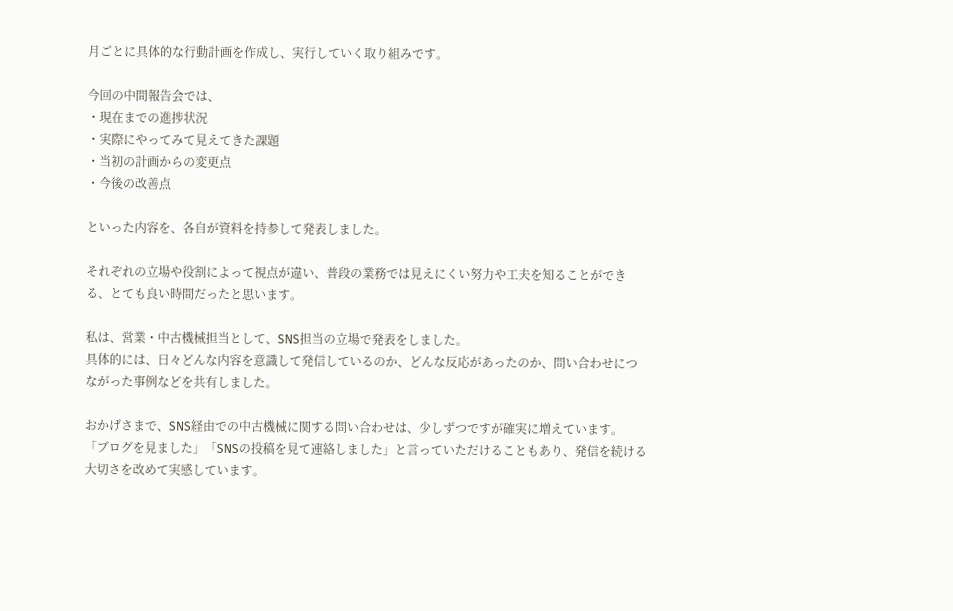月ごとに具体的な行動計画を作成し、実行していく取り組みです。

今回の中間報告会では、
・現在までの進捗状況
・実際にやってみて見えてきた課題
・当初の計画からの変更点
・今後の改善点

といった内容を、各自が資料を持参して発表しました。

それぞれの立場や役割によって視点が違い、普段の業務では見えにくい努力や工夫を知ることができる、とても良い時間だったと思います。

私は、営業・中古機械担当として、SNS担当の立場で発表をしました。
具体的には、日々どんな内容を意識して発信しているのか、どんな反応があったのか、問い合わせにつながった事例などを共有しました。

おかげさまで、SNS経由での中古機械に関する問い合わせは、少しずつですが確実に増えています。
「ブログを見ました」「SNSの投稿を見て連絡しました」と言っていただけることもあり、発信を続ける大切さを改めて実感しています。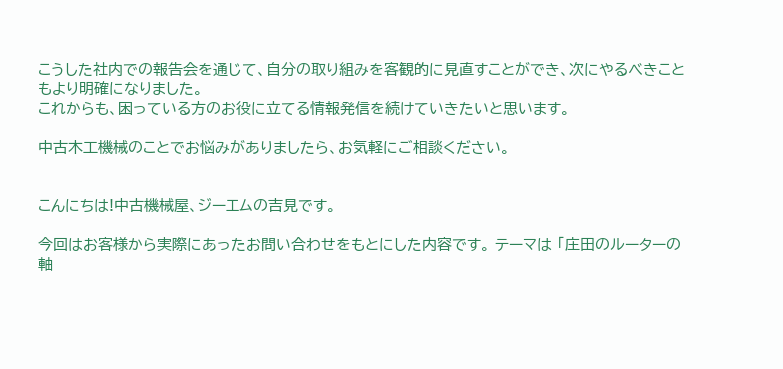こうした社内での報告会を通じて、自分の取り組みを客観的に見直すことができ、次にやるべきこともより明確になりました。
これからも、困っている方のお役に立てる情報発信を続けていきたいと思います。

中古木工機械のことでお悩みがありましたら、お気軽にご相談ください。


こんにちは!中古機械屋、ジーエムの吉見です。

今回はお客様から実際にあったお問い合わせをもとにした内容です。 テーマは 「庄田のルーターの軸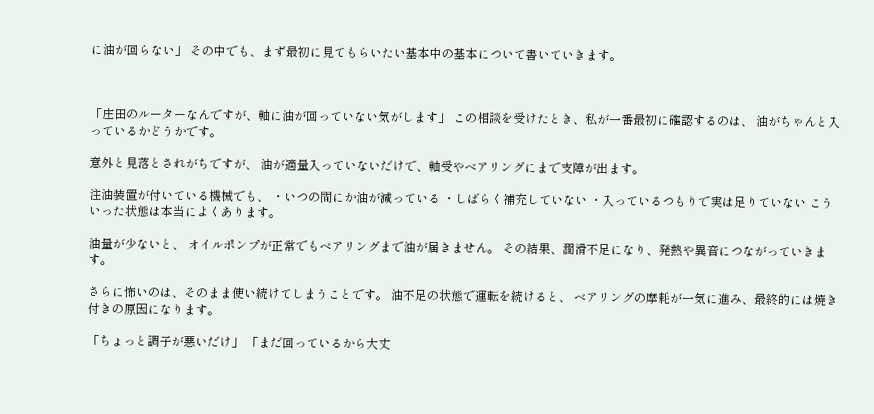に油が回らない」 その中でも、まず最初に見てもらいたい基本中の基本について書いていきます。



「庄田のルーターなんですが、軸に油が回っていない気がします」 この相談を受けたとき、私が一番最初に確認するのは、 油がちゃんと入っているかどうかです。

意外と見落とされがちですが、 油が適量入っていないだけで、軸受やベアリングにまで支障が出ます。

注油装置が付いている機械でも、 ・いつの間にか油が減っている ・しばらく補充していない ・入っているつもりで実は足りていない こういった状態は本当によくあります。

油量が少ないと、 オイルポンプが正常でもベアリングまで油が届きません。 その結果、潤滑不足になり、発熱や異音につながっていきます。

さらに怖いのは、そのまま使い続けてしまうことです。 油不足の状態で運転を続けると、 ベアリングの摩耗が一気に進み、最終的には焼き付きの原因になります。

「ちょっと調子が悪いだけ」 「まだ回っているから大丈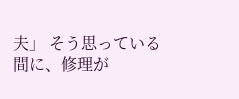夫」 そう思っている間に、修理が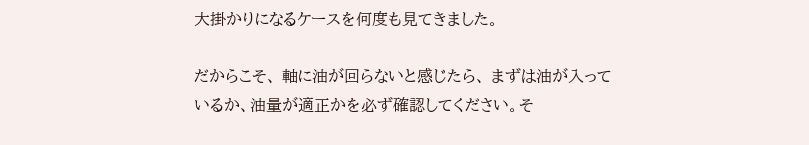大掛かりになるケースを何度も見てきました。

だからこそ、 軸に油が回らないと感じたら、 まずは油が入っているか、油量が適正かを必ず確認してください。そ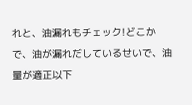れと、油漏れもチェック!どこかで、油が漏れだしているせいで、油量が適正以下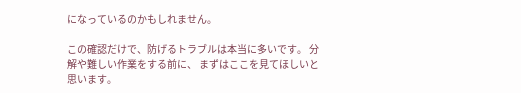になっているのかもしれません。

この確認だけで、防げるトラブルは本当に多いです。 分解や難しい作業をする前に、 まずはここを見てほしいと思います。